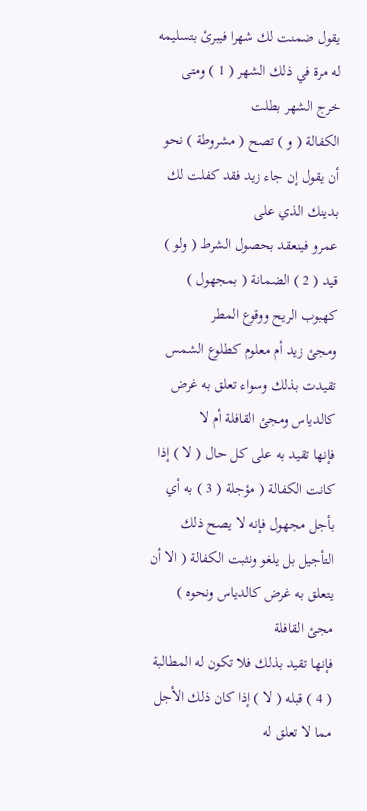يقول ضمنت لك شهرا فيبرئ بتسليمه له مرة في ذلك الشهر ( 1 ) ومتى خرج الشهر بطلت
الكفالة ( و ) تصح ( مشروطة ) نحو أن يقول إن جاء زيد فقد كفلت لك بدينك الذي على
عمرو فينعقد بحصول الشرط ( ولو ) قيد ( 2 ) الضمانة ( بمجهول ) كهبوب الريح ووقوع المطر
ومجئ زيد أم معلوم كطلوع الشمس تقيدت بذلك وسواء تعلق به غرض كالدياس ومجئ القافلة أم لا
فإنها تقيد به على كل حال ( لا ) إذا كانت الكفالة ( مؤجلة ( 3 ) به أي بأجل مجهول فإنه لا يصح ذلك
التأجيل بل يلغو ونثبت الكفالة ( الا أن يتعلق به غرض كالدياس ونحوه ) مجئ القافلة
فإنها تقيد بذلك فلا تكون له المطالبة ( 4 ) قبله ( لا ) إذا كان ذلك الأجل مما لا تعلق له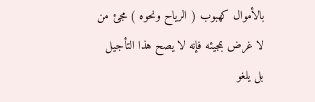بالأموال كهبوب ( الرياح ونحوه ) مجئ من لا غرض بمجيئه فإنه لا يصح هذا التأجيل بل يلغو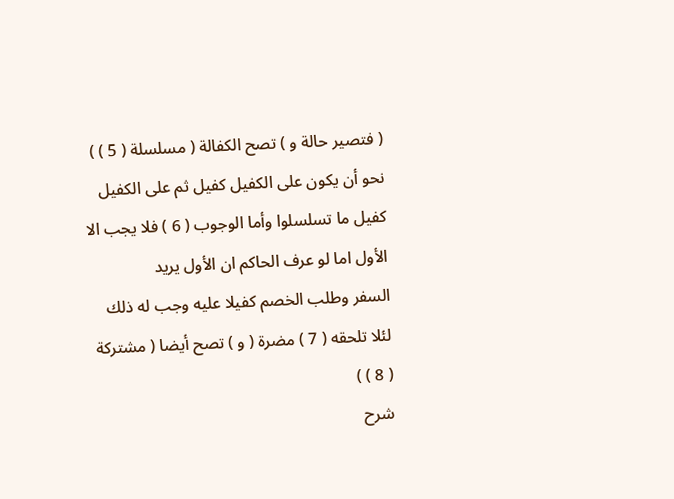( فتصير حالة و ) تصح الكفالة ( مسلسلة ( 5 ) ) نحو أن يكون على الكفيل كفيل ثم على الكفيل
كفيل ما تسلسلوا وأما الوجوب ( 6 ) فلا يجب الا الأول اما لو عرف الحاكم ان الأول يريد
السفر وطلب الخصم كفيلا عليه وجب له ذلك لئلا تلحقه ( 7 ) مضرة ( و ) تصح أيضا ( مشتركة ( 8 ) )
شرح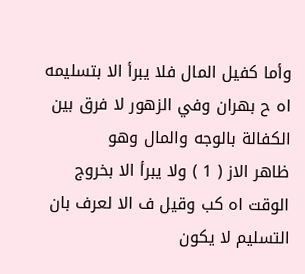وأما كفيل المال فلا يبرأ الا بتسليمه اه ح بهران وفي الزهور لا فرق بين الكفالة بالوجه والمال وهو
ظاهر الاز ( 1 ) ولا يبرأ الا بخروج الوقت اه كب وقيل ف الا لعرف بان التسليم لا يكون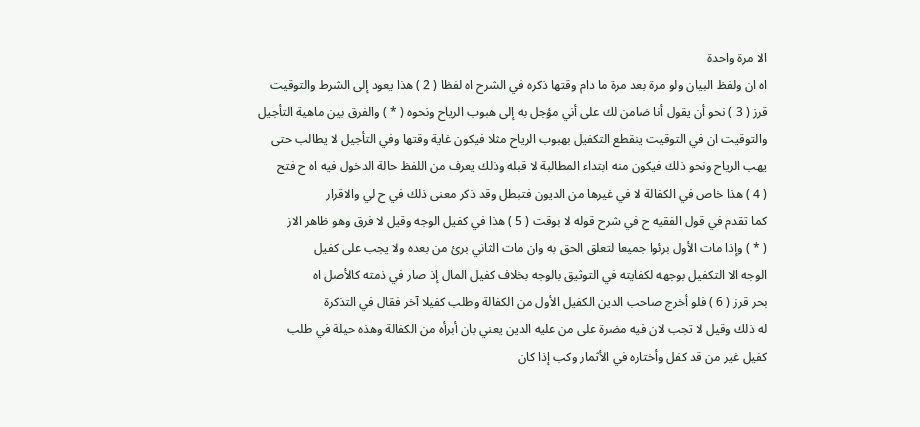الا مرة واحدة
اه ان ولفظ البيان ولو مرة بعد مرة ما دام وقتها ذكره في الشرح اه لفظا ( 2 ) هذا يعود إلى الشرط والتوقيت
قرز ( 3 ) نحو أن يقول أنا ضامن لك على أني مؤجل به إلى هبوب الرياح ونحوه ( * ) والفرق بين ماهية التأجيل
والتوقيت ان في التوقيت ينقطع التكفيل بهبوب الرياح مثلا فيكون غاية وقتها وفي التأجيل لا يطالب حتى
يهب الرياح ونحو ذلك فيكون منه ابتداء المطالبة لا قبله وذلك يعرف من اللفظ حالة الدخول فيه اه ح فتح
( 4 ) هذا خاص في الكفالة لا في غيرها من الديون فتبطل وقد ذكر معنى ذلك في ح لي والاقرار
كما تقدم في قول الفقيه ح في شرح قوله لا بوقت ( 5 ) هذا في كفيل الوجه وقيل لا فرق وهو ظاهر الاز
( * ) وإذا مات الأول برئوا جميعا لتعلق الحق به وان مات الثاني برئ من بعده ولا يجب على كفيل
الوجه الا التكفيل بوجهه لكفايته في التوثيق بالوجه بخلاف كفيل المال إذ صار في ذمته كالأصل اه
بحر قرز ( 6 ) فلو أخرج صاحب الدين الكفيل الأول من الكفالة وطلب كفيلا آخر فقال في التذكرة
له ذلك وقيل لا تجب لان فيه مضرة على من عليه الدين يعني بان أبرأه من الكفالة وهذه حيلة في طلب
كفيل غير من قد كفل وأختاره في الأثمار وكب إذا كان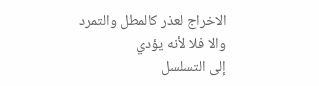الاخراج لعذر كالمطل والتمرد والا فلا لأنه يؤدي
إلى التسلسل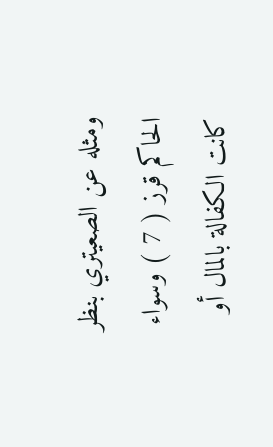ومثله عن الصعيتري بنظر الحاكم قرز ( 7 ) وسواء كانت الكفالة بالمال أو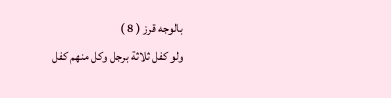بالوجه قرز ( 8 )
ولو كفل ثلاثة برجل وكل منهم كفل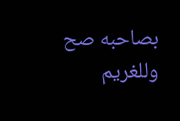بصاحبه صح وللغريم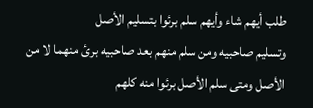طلب أيهم شاء وأيهم سلم برئوا بتسليم الأصل
وتسليم صاحبيه ومن سلم منهم بعد صاحبيه برئ منهما لا من الأصل ومتى سلم الأصل برئوا منه كلهم